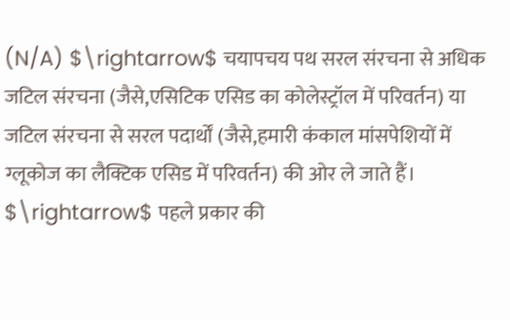(N/A) $\rightarrow$ चयापचय पथ सरल संरचना से अधिक जटिल संरचना (जैसे,एसिटिक एसिड का कोलेस्ट्रॉल में परिवर्तन) या जटिल संरचना से सरल पदार्थों (जैसे,हमारी कंकाल मांसपेशियों में ग्लूकोज का लैक्टिक एसिड में परिवर्तन) की ओर ले जाते हैं।
$\rightarrow$ पहले प्रकार की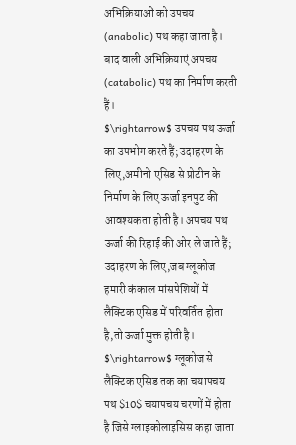अभिक्रियाओं को उपचय (anabolic) पथ कहा जाता है। बाद वाली अभिक्रियाएं अपचय (catabolic) पथ का निर्माण करती हैं।
$\rightarrow$ उपचय पथ ऊर्जा का उपभोग करते हैं; उदाहरण के लिए,अमीनो एसिड से प्रोटीन के निर्माण के लिए ऊर्जा इनपुट की आवश्यकता होती है। अपचय पथ ऊर्जा की रिहाई की ओर ले जाते हैं; उदाहरण के लिए,जब ग्लूकोज हमारी कंकाल मांसपेशियों में लैक्टिक एसिड में परिवर्तित होता है,तो ऊर्जा मुक्त होती है।
$\rightarrow$ ग्लूकोज से लैक्टिक एसिड तक का चयापचय पथ $10$ चयापचय चरणों में होता है जिसे ग्लाइकोलाइसिस कहा जाता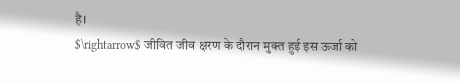है।
$\rightarrow$ जीवित जीव क्षरण के दौरान मुक्त हुई इस ऊर्जा को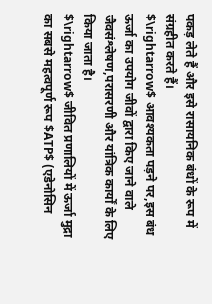पकड़ लेते हैं और इसे रासायनिक बंधों के रूप में संग्रहीत करते हैं।
$\rightarrow$ आवश्यकता पड़ने पर,इस बंध ऊर्जा का उपयोग जीवों द्वारा किए जाने वाले जैवसंश्लेषण,परासरणी और यांत्रिक कार्यों के लिए किया जाता है।
$\rightarrow$ जीवित प्रणालियों में ऊर्जा मुद्रा का सबसे महत्वपूर्ण रूप $ATP$ (एडेनोसिन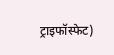ट्राइफॉस्फेट)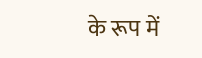के रूप में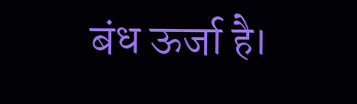बंध ऊर्जा है।